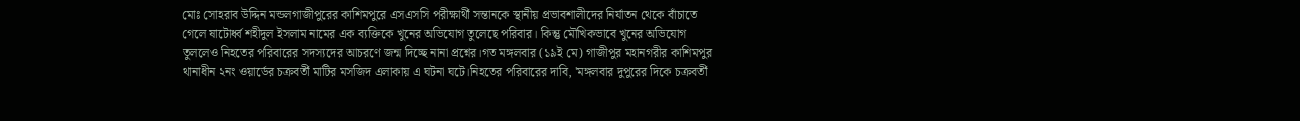মোঃ সোহরাব উদ্দিন মন্ডলগাজীপুরের কাশিমপুরে এসএসসি পরীক্ষার্থী সন্তানকে স্থানীয় প্রভাবশালীদের নির্যাতন থেকে বাঁচাতে গেলে ষাটোর্ধ্ব শহীদুল ইসলাম নামের এক ব্যক্তিকে খুনের অভিযোগ তুলেছে পরিবার। কিন্তু মৌখিকভাবে খুনের অভিযোগ তুললেও নিহতের পরিবারের সদস্যদের আচরণে জন্ম দিচ্ছে নানা প্রশ্নের।গত মঙ্গলবার (১৯ই মে) গাজীপুর মহানগরীর কাশিমপুর থানাধীন ২নং ওয়ার্ডের চক্রবর্তী মাটির মসজিদ এলাকায় এ ঘটনা ঘটে।নিহতের পরিবারের দাবি, 'মঙ্গলবার দুপুরের দিকে চক্রবর্তী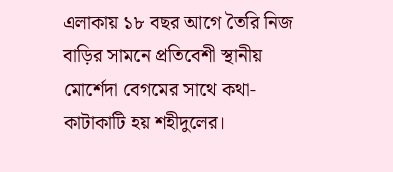এলাকায় ১৮ বছর আগে তৈরি নিজ বাড়ির সামনে প্রতিবেশী স্থানীয় মোর্শেদা বেগমের সাথে কথা-কাটাকাটি হয় শহীদুলের।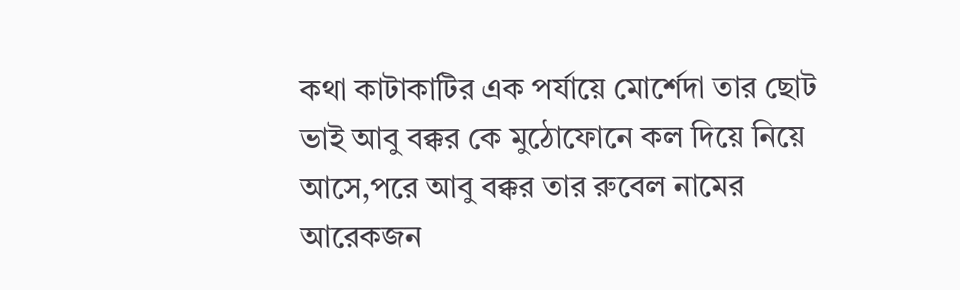কথা কাটাকাটির এক পর্যায়ে মোর্শেদা তার ছোট ভাই আবু বক্কর কে মুঠোফোনে কল দিয়ে নিয়ে আসে,পরে আবু বক্কর তার রুবেল নামের আরেকজন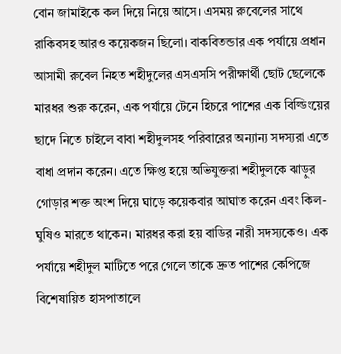বোন জামাইকে কল দিয়ে নিয়ে আসে। এসময় রুবেলের সাথে রাকিবসহ আরও কয়েকজন ছিলো। বাকবিতন্ডার এক পর্যায়ে প্রধান আসামী রুবেল নিহত শহীদুলের এসএসসি পরীক্ষার্থী ছোট ছেলেকে মারধর শুরু করেন, এক পর্যায়ে টেনে হিচরে পাশের এক বিল্ডিংয়ের ছাদে নিতে চাইলে বাবা শহীদুলসহ পরিবারের অন্যান্য সদস্যরা এতে বাধা প্রদান করেন। এতে ক্ষিপ্ত হয়ে অভিযুক্তরা শহীদুলকে ঝাড়ুর গোড়ার শক্ত অংশ দিয়ে ঘাড়ে কয়েকবার আঘাত করেন এবং কিল-ঘুষিও মারতে থাকেন। মারধর করা হয় বাডির নারী সদস্যকেও। এক পর্যায়ে শহীদুল মাটিতে পরে গেলে তাকে দ্রুত পাশের কেপিজে বিশেষায়িত হাসপাতালে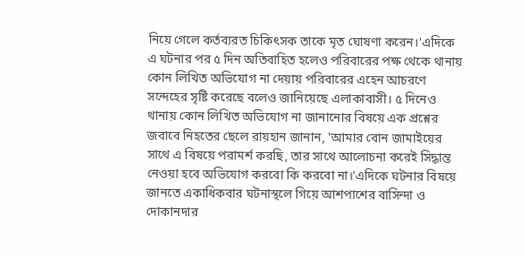নিয়ে গেলে কর্তব্যরত চিকিৎসক তাকে মৃত ঘোষণা করেন।'এদিকে এ ঘটনার পর ৫ দিন অতিবাহিত হলেও পরিবারের পক্ষ থেকে থানায় কোন লিখিত অভিযোগ না দেয়ায় পরিবারের এহেন আচরণে সন্দেহের সৃষ্টি করেছে বলেও জানিয়েছে এলাকাবাসী। ৫ দিনেও থানায় কোন লিখিত অভিযোগ না জানানোর বিষয়ে এক প্রশ্নের জবাবে নিহতের ছেলে রায়হান জানান, 'আমার বোন জামাইয়ের সাথে এ বিষয়ে পরামর্শ করছি, তার সাথে আলোচনা করেই সিদ্ধান্ত নেওয়া হবে অভিযোগ করবো কি করবো না।'এদিকে ঘটনার বিষয়ে জানতে একাধিকবার ঘটনাস্থলে গিয়ে আশপাশের বাসিন্দা ও দোকানদার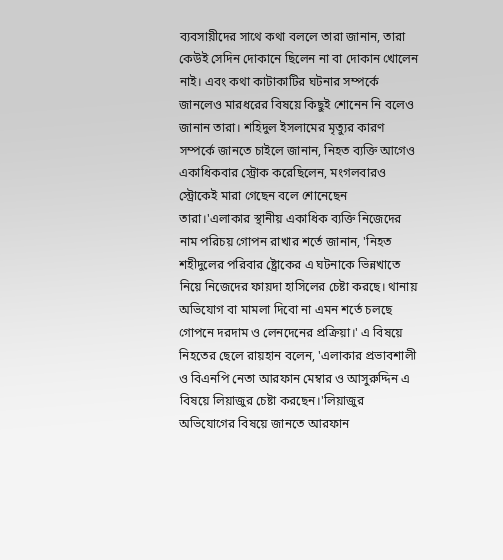ব্যবসায়ীদের সাথে কথা বললে তারা জানান, তারা কেউই সেদিন দোকানে ছিলেন না বা দোকান খোলেন নাই। এবং কথা কাটাকাটির ঘটনার সম্পর্কে জানলেও মারধরের বিষয়ে কিছুই শোনেন নি বলেও জানান তারা। শহিদুল ইসলামের মৃত্যুর কারণ সম্পর্কে জানতে চাইলে জানান, নিহত ব্যক্তি আগেও একাধিকবার স্ট্রোক করেছিলেন, মংগলবারও স্ট্রোকেই মারা গেছেন বলে শোনেছেন তারা।'এলাকার স্থানীয় একাধিক ব্যক্তি নিজেদের নাম পরিচয় গোপন রাখার শর্তে জানান, 'নিহত শহীদুলের পরিবার ষ্ট্রোকের এ ঘটনাকে ভিন্নখাতে নিয়ে নিজেদের ফায়দা হাসিলের চেষ্টা করছে। থানায় অভিযোগ বা মামলা দিবো না এমন শর্তে চলছে গোপনে দরদাম ও লেনদেনের প্রক্রিয়া।' এ বিষয়ে নিহতের ছেলে রায়হান বলেন, 'এলাকার প্রভাবশালী ও বিএনপি নেতা আরফান মেম্বার ও আসুরুদ্দিন এ বিষয়ে লিয়াজুর চেষ্টা করছেন।'লিয়াজুর অভিযোগের বিষয়ে জানতে আরফান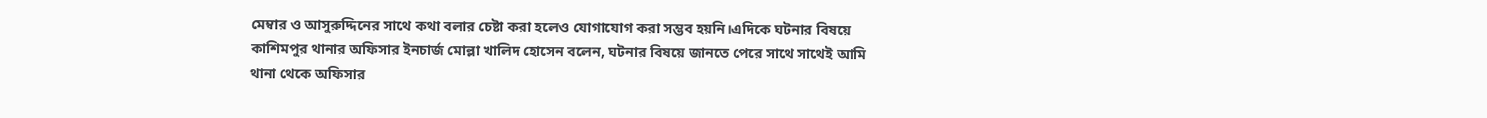মেম্বার ও আসুরুদ্দিনের সাথে কথা বলার চেষ্টা করা হলেও যোগাযোগ করা সম্ভব হয়নি।এদিকে ঘটনার বিষয়ে কাশিমপুর থানার অফিসার ইনচার্জ মোল্লা খালিদ হোসেন বলেন, ঘটনার বিষয়ে জানতে পেরে সাথে সাথেই আমি থানা থেকে অফিসার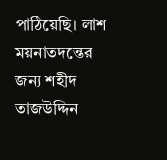পাঠিয়েছি। লাশ ময়নাতদন্তের জন্য শহীদ তাজউদ্দিন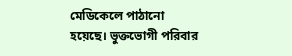মেডিকেলে পাঠানো হয়েছে। ভুক্তভোগী পরিবার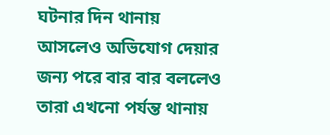ঘটনার দিন থানায় আসলেও অভিযোগ দেয়ার জন্য পরে বার বার বললেও তারা এখনো পর্যন্ত থানায়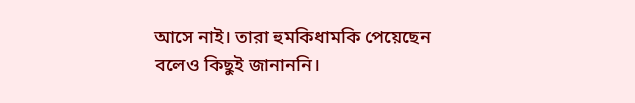আসে নাই। তারা হুমকিধামকি পেয়েছেন বলেও কিছুই জানাননি।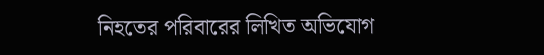নিহতের পরিবারের লিখিত অভিযোগ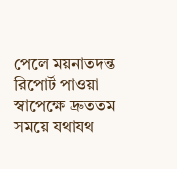পেলে ময়নাতদন্ত রিপোর্ট পাওয়া স্বাপেক্ষে দ্রুততম সময়ে যথাযথ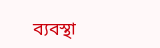ব্যবস্থা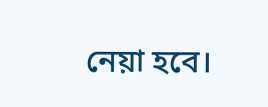নেয়া হবে।